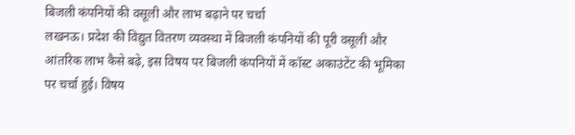बिजली कंपनियों की वसूली और लाभ बढ़ाने पर चर्चा
लखनऊ। प्रदेश की विद्युत वितरण व्यवस्था में बिजली कंपनियों की पूरी वसूली और आंतरिक लाभ कैसे बढ़े, इस विषय पर बिजली कंपनियों में कॉस्ट अकाउंटेंट की भूमिका पर चर्चा हुई। विषय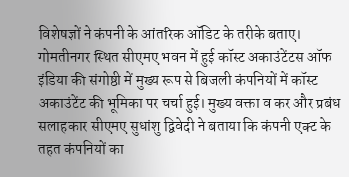विशेषज्ञों ने कंपनी के आंतरिक ऑडिट के तरीके बताए।
गोमतीनगर स्थित सीएमए भवन में हुई कॉस्ट अकाउंटेंटस ऑफ इंडिया की संगोष्ठी में मुख्य रूप से बिजली कंपनियों में कॉस्ट अकाउंटेंट की भूमिका पर चर्चा हुई। मुख्य वक्ता व कर और प्रबंध सलाहकार सीएमए सुधांशु द्विवेदी ने बताया कि कंपनी एक्ट के तहत कंपनियों का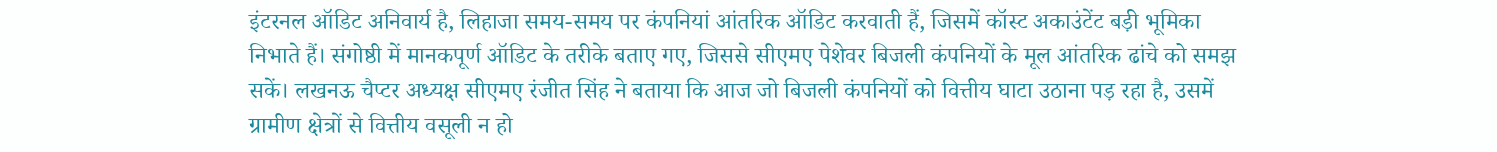इंटरनल ऑडिट अनिवार्य है, लिहाजा समय-समय पर कंपनियां आंतरिक ऑडिट करवाती हैं, जिसमें कॉस्ट अकाउंटेंट बड़ी भूमिका निभाते हैं। संगोष्ठी में मानकपूर्ण ऑडिट के तरीके बताए गए, जिससे सीएमए पेशेवर बिजली कंपनियों के मूल आंतरिक ढांचे को समझ सकें। लखनऊ चैप्टर अध्यक्ष सीएमए रंजीत सिंह ने बताया कि आज जो बिजली कंपनियों को वित्तीय घाटा उठाना पड़ रहा है, उसमें ग्रामीण क्षेत्रों से वित्तीय वसूली न हो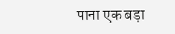पाना एक बड़ा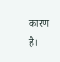कारण है।